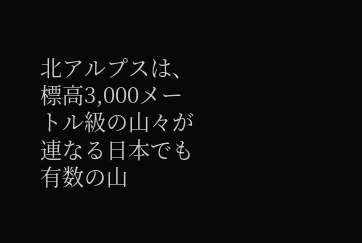北アルプスは、標高3,000メートル級の山々が連なる日本でも有数の山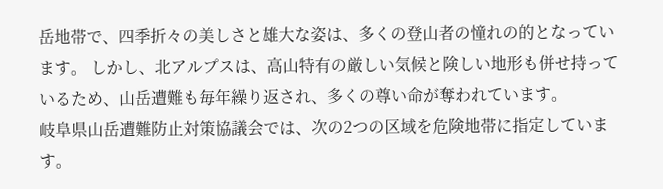岳地帯で、四季折々の美しさと雄大な姿は、多くの登山者の憧れの的となっています。 しかし、北アルプスは、高山特有の厳しい気候と険しい地形も併せ持っているため、山岳遭難も毎年繰り返され、多くの尊い命が奪われています。
岐阜県山岳遭難防止対策協議会では、次の2つの区域を危険地帯に指定しています。